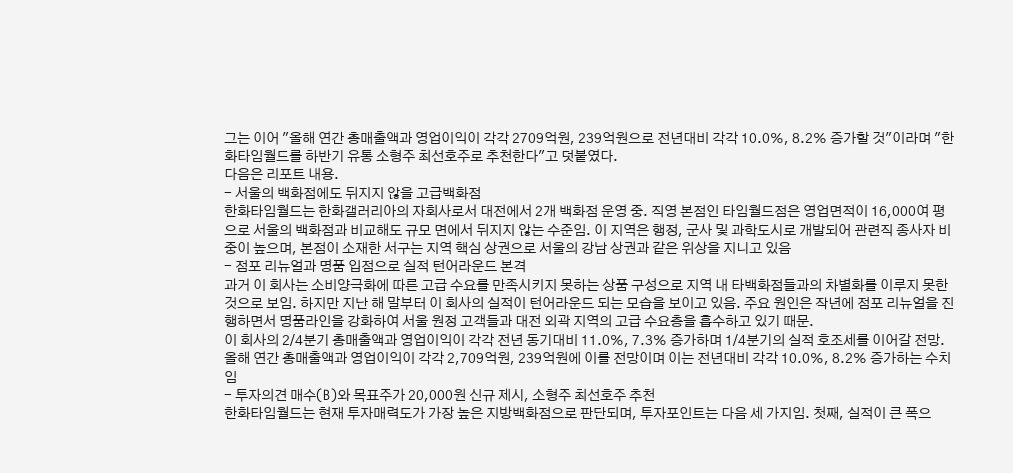그는 이어 "올해 연간 총매출액과 영업이익이 각각 2709억원, 239억원으로 전년대비 각각 10.0%, 8.2% 증가할 것"이라며 "한화타임월드를 하반기 유통 소형주 최선호주로 추천한다"고 덧붙였다.
다음은 리포트 내용.
- 서울의 백화점에도 뒤지지 않을 고급백화점
한화타임월드는 한화갤러리아의 자회사로서 대전에서 2개 백화점 운영 중. 직영 본점인 타임월드점은 영업면적이 16,000여 평으로 서울의 백화점과 비교해도 규모 면에서 뒤지지 않는 수준임. 이 지역은 행정, 군사 및 과학도시로 개발되어 관련직 종사자 비중이 높으며, 본점이 소재한 서구는 지역 핵심 상권으로 서울의 강남 상권과 같은 위상을 지니고 있음
- 점포 리뉴얼과 명품 입점으로 실적 턴어라운드 본격
과거 이 회사는 소비양극화에 따른 고급 수요를 만족시키지 못하는 상품 구성으로 지역 내 타백화점들과의 차별화를 이루지 못한 것으로 보임. 하지만 지난 해 말부터 이 회사의 실적이 턴어라운드 되는 모습을 보이고 있음. 주요 원인은 작년에 점포 리뉴얼을 진행하면서 명품라인을 강화하여 서울 원정 고객들과 대전 외곽 지역의 고급 수요층을 흡수하고 있기 때문.
이 회사의 2/4분기 총매출액과 영업이익이 각각 전년 동기대비 11.0%, 7.3% 증가하며 1/4분기의 실적 호조세를 이어갈 전망. 올해 연간 총매출액과 영업이익이 각각 2,709억원, 239억원에 이를 전망이며 이는 전년대비 각각 10.0%, 8.2% 증가하는 수치임
- 투자의견 매수(B)와 목표주가 20,000원 신규 제시, 소형주 최선호주 추천
한화타임월드는 현재 투자매력도가 가장 높은 지방백화점으로 판단되며, 투자포인트는 다음 세 가지임. 첫째, 실적이 큰 폭으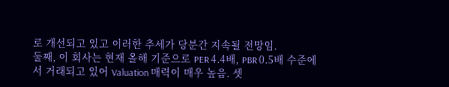로 개선되고 있고 이러한 추세가 당분간 지속될 전망임.
둘째, 이 회사는 현재 올해 기준으로 PER 4.4배, PBR 0.5배 수준에서 거래되고 있어 Valuation 매력이 매우 높음. 셋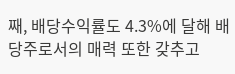째, 배당수익률도 4.3%에 달해 배당주로서의 매력 또한 갖추고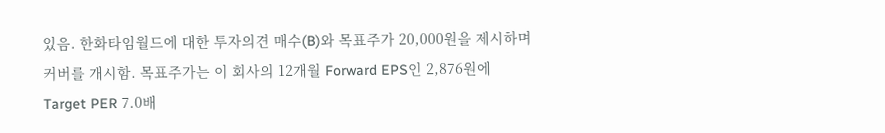있음. 한화타임월드에 대한 투자의견 매수(B)와 목표주가 20,000원을 제시하며 커버를 개시함. 목표주가는 이 회사의 12개월 Forward EPS인 2,876원에 Target PER 7.0배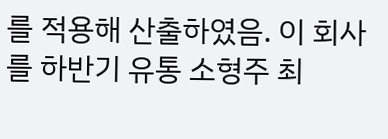를 적용해 산출하였음. 이 회사를 하반기 유통 소형주 최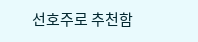선호주로 추천함